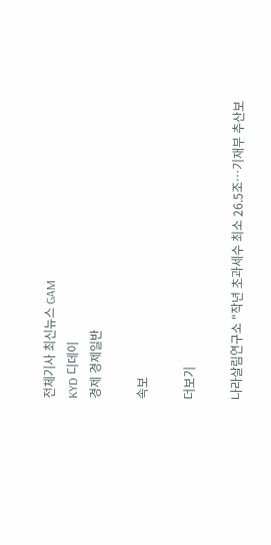전체기사 최신뉴스 GAM
KYD 디데이
경제 경제일반

속보

더보기

나라살림연구소 "작년 초과세수 최소 26.5조…기재부 추산보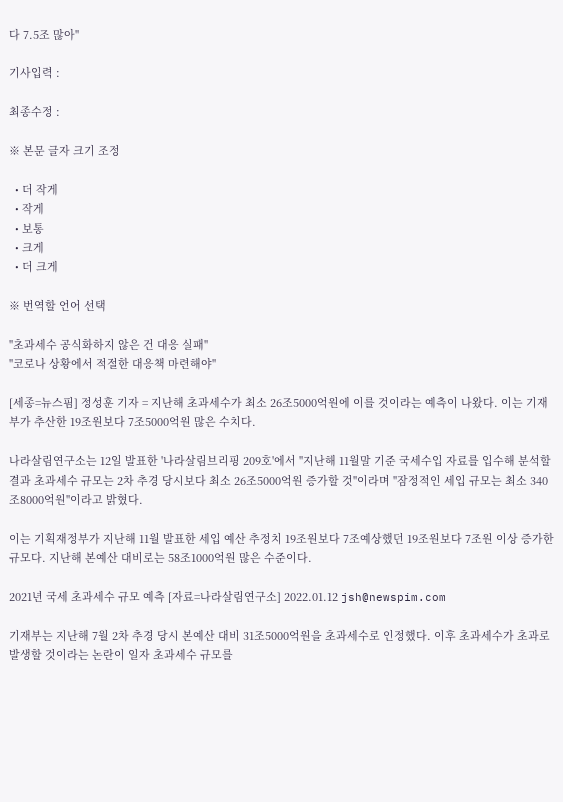다 7.5조 많아"

기사입력 :

최종수정 :

※ 본문 글자 크기 조정

  • 더 작게
  • 작게
  • 보통
  • 크게
  • 더 크게

※ 번역할 언어 선택

"초과세수 공식화하지 않은 건 대응 실패"
"코로나 상황에서 적절한 대응책 마련해야"

[세종=뉴스핌] 정성훈 기자 = 지난해 초과세수가 최소 26조5000억원에 이를 것이라는 예측이 나왔다. 이는 기재부가 추산한 19조원보다 7조5000억원 많은 수치다.

나라살림연구소는 12일 발표한 '나라살림브리핑 209호'에서 "지난해 11월말 기준 국세수입 자료를 입수해 분석할 결과 초과세수 규모는 2차 추경 당시보다 최소 26조5000억원 증가할 것"이라며 "잠정적인 세입 규모는 최소 340조8000억원"이라고 밝혔다.

이는 기획재정부가 지난해 11월 발표한 세입 예산 추정치 19조원보다 7조예상했던 19조원보다 7조원 이상 증가한 규모다. 지난해 본예산 대비로는 58조1000억원 많은 수준이다.

2021년 국세 초과세수 규모 예측 [자료=나라살림연구소] 2022.01.12 jsh@newspim.com

기재부는 지난해 7월 2차 추경 당시 본예산 대비 31조5000억원을 초과세수로 인정했다. 이후 초과세수가 초과로 발생할 것이라는 논란이 일자 초과세수 규모를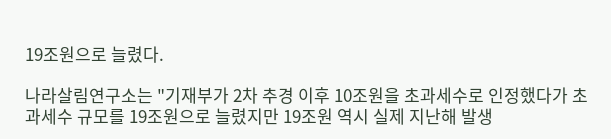19조원으로 늘렸다.

나라살림연구소는 "기재부가 2차 추경 이후 10조원을 초과세수로 인정했다가 초과세수 규모를 19조원으로 늘렸지만 19조원 역시 실제 지난해 발생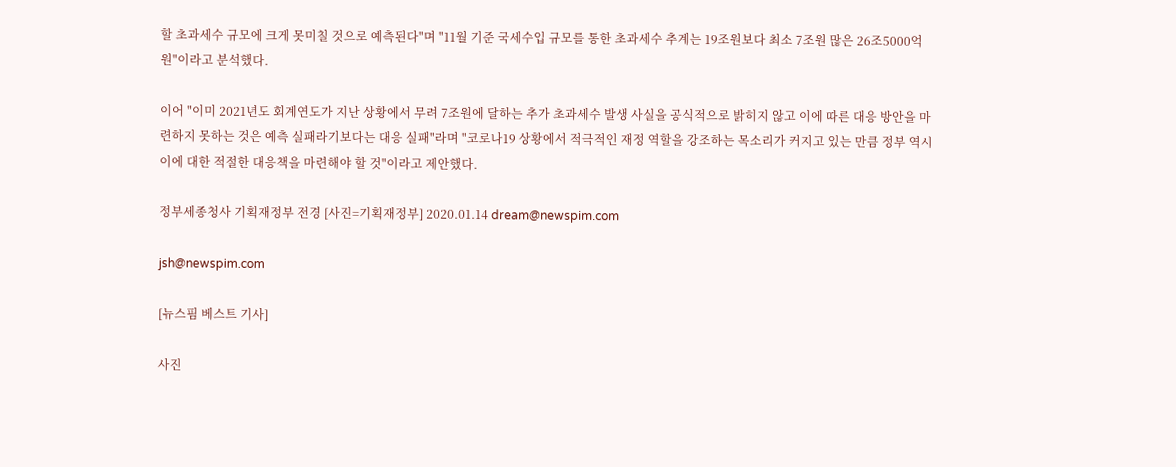할 초과세수 규모에 크게 못미칠 것으로 예측된다"며 "11월 기준 국세수입 규모를 통한 초과세수 추계는 19조원보다 최소 7조원 많은 26조5000억원"이라고 분석했다.

이어 "이미 2021년도 회계연도가 지난 상황에서 무려 7조원에 달하는 추가 초과세수 발생 사실을 공식적으로 밝히지 않고 이에 따른 대응 방안을 마련하지 못하는 것은 예측 실패라기보다는 대응 실패"라며 "코로나19 상황에서 적극적인 재정 역할을 강조하는 목소리가 커지고 있는 만큼 정부 역시 이에 대한 적절한 대응책을 마련해야 할 것"이라고 제안했다.

정부세종청사 기획재정부 전경 [사진=기획재정부] 2020.01.14 dream@newspim.com

jsh@newspim.com

[뉴스핌 베스트 기사]

사진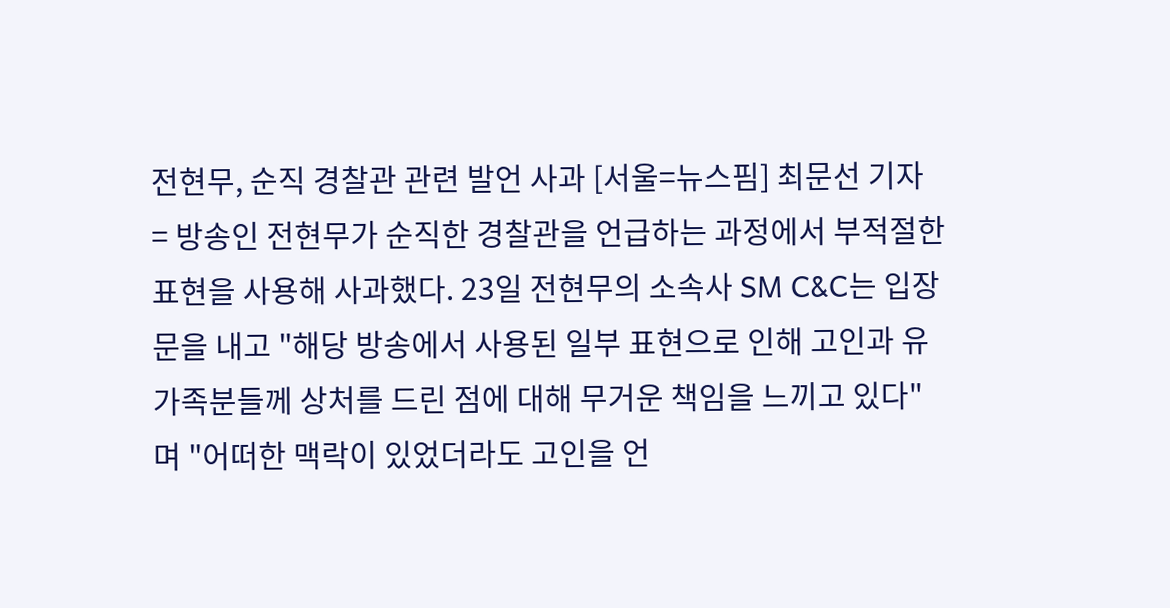전현무, 순직 경찰관 관련 발언 사과 [서울=뉴스핌] 최문선 기자 = 방송인 전현무가 순직한 경찰관을 언급하는 과정에서 부적절한 표현을 사용해 사과했다. 23일 전현무의 소속사 SM C&C는 입장문을 내고 "해당 방송에서 사용된 일부 표현으로 인해 고인과 유가족분들께 상처를 드린 점에 대해 무거운 책임을 느끼고 있다"며 "어떠한 맥락이 있었더라도 고인을 언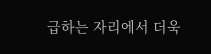급하는 자리에서 더욱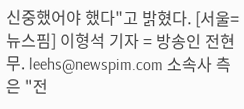신중했어야 했다"고 밝혔다. [서울=뉴스핌] 이형석 기자 = 방송인 전현무. leehs@newspim.com 소속사 측은 "전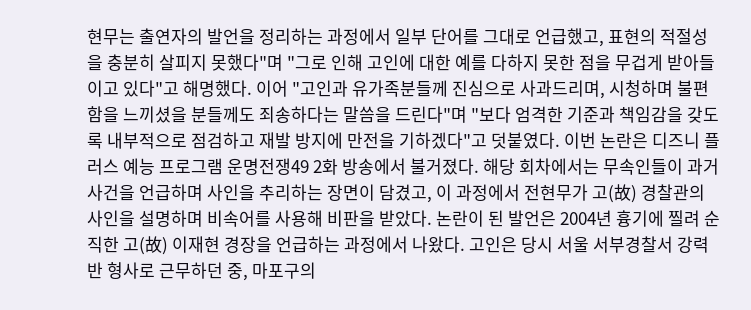현무는 출연자의 발언을 정리하는 과정에서 일부 단어를 그대로 언급했고, 표현의 적절성을 충분히 살피지 못했다"며 "그로 인해 고인에 대한 예를 다하지 못한 점을 무겁게 받아들이고 있다"고 해명했다. 이어 "고인과 유가족분들께 진심으로 사과드리며, 시청하며 불편함을 느끼셨을 분들께도 죄송하다는 말씀을 드린다"며 "보다 엄격한 기준과 책임감을 갖도록 내부적으로 점검하고 재발 방지에 만전을 기하겠다"고 덧붙였다. 이번 논란은 디즈니 플러스 예능 프로그램 운명전쟁49 2화 방송에서 불거졌다. 해당 회차에서는 무속인들이 과거 사건을 언급하며 사인을 추리하는 장면이 담겼고, 이 과정에서 전현무가 고(故) 경찰관의 사인을 설명하며 비속어를 사용해 비판을 받았다. 논란이 된 발언은 2004년 흉기에 찔려 순직한 고(故) 이재현 경장을 언급하는 과정에서 나왔다. 고인은 당시 서울 서부경찰서 강력반 형사로 근무하던 중, 마포구의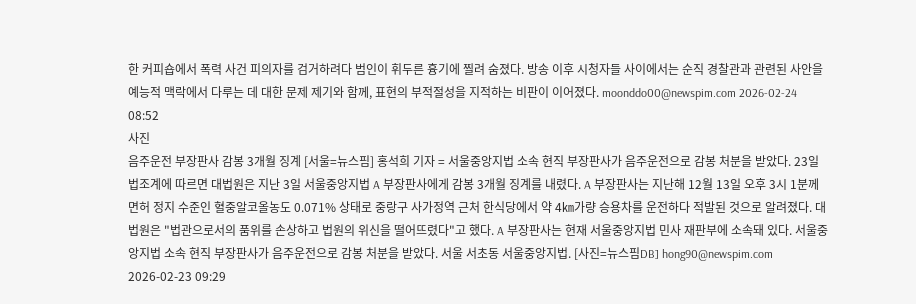한 커피숍에서 폭력 사건 피의자를 검거하려다 범인이 휘두른 흉기에 찔려 숨졌다. 방송 이후 시청자들 사이에서는 순직 경찰관과 관련된 사안을 예능적 맥락에서 다루는 데 대한 문제 제기와 함께, 표현의 부적절성을 지적하는 비판이 이어졌다. moonddo00@newspim.com 2026-02-24 08:52
사진
음주운전 부장판사 감봉 3개월 징계 [서울=뉴스핌] 홍석희 기자 = 서울중앙지법 소속 현직 부장판사가 음주운전으로 감봉 처분을 받았다. 23일 법조계에 따르면 대법원은 지난 3일 서울중앙지법 A 부장판사에게 감봉 3개월 징계를 내렸다. A 부장판사는 지난해 12월 13일 오후 3시 1분께 면허 정지 수준인 혈중알코올농도 0.071% 상태로 중랑구 사가정역 근처 한식당에서 약 4㎞가량 승용차를 운전하다 적발된 것으로 알려졌다. 대법원은 "법관으로서의 품위를 손상하고 법원의 위신을 떨어뜨렸다"고 했다. A 부장판사는 현재 서울중앙지법 민사 재판부에 소속돼 있다. 서울중앙지법 소속 현직 부장판사가 음주운전으로 감봉 처분을 받았다. 서울 서초동 서울중앙지법. [사진=뉴스핌DB] hong90@newspim.com 2026-02-23 09:29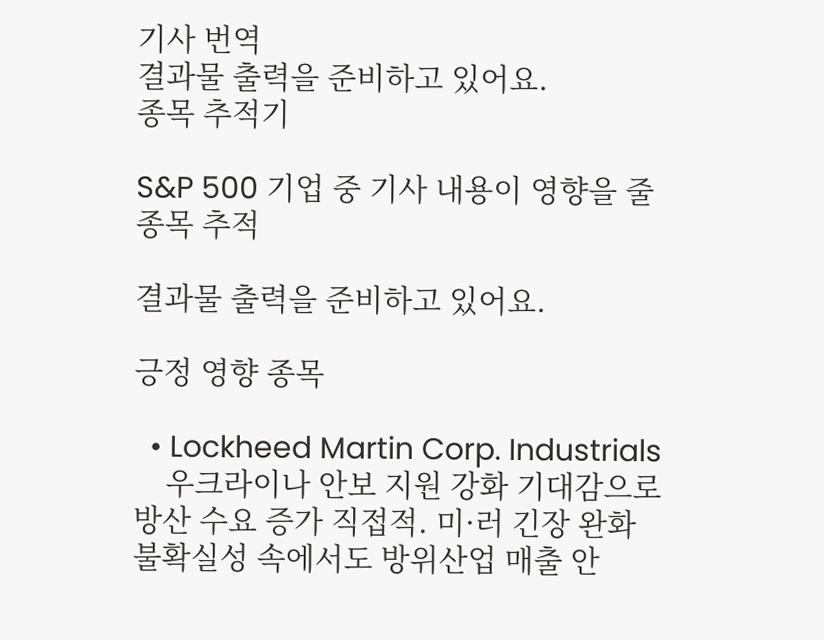기사 번역
결과물 출력을 준비하고 있어요.
종목 추적기

S&P 500 기업 중 기사 내용이 영향을 줄 종목 추적

결과물 출력을 준비하고 있어요.

긍정 영향 종목

  • Lockheed Martin Corp. Industrials
    우크라이나 안보 지원 강화 기대감으로 방산 수요 증가 직접적. 미·러 긴장 완화 불확실성 속에서도 방위산업 매출 안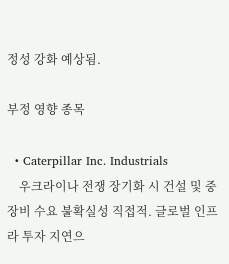정성 강화 예상됨.

부정 영향 종목

  • Caterpillar Inc. Industrials
    우크라이나 전쟁 장기화 시 건설 및 중장비 수요 불확실성 직접적. 글로벌 인프라 투자 지연으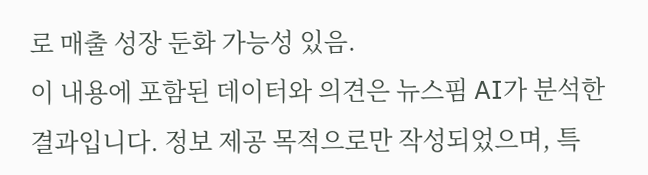로 매출 성장 둔화 가능성 있음.
이 내용에 포함된 데이터와 의견은 뉴스핌 AI가 분석한 결과입니다. 정보 제공 목적으로만 작성되었으며, 특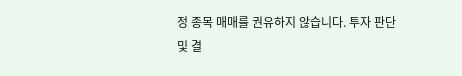정 종목 매매를 권유하지 않습니다. 투자 판단 및 결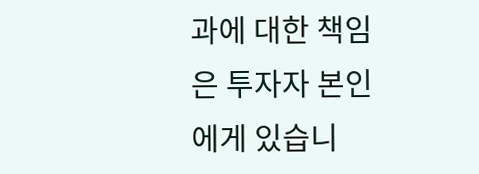과에 대한 책임은 투자자 본인에게 있습니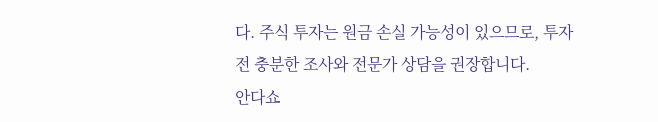다. 주식 투자는 원금 손실 가능성이 있으므로, 투자 전 충분한 조사와 전문가 상담을 권장합니다.
안다쇼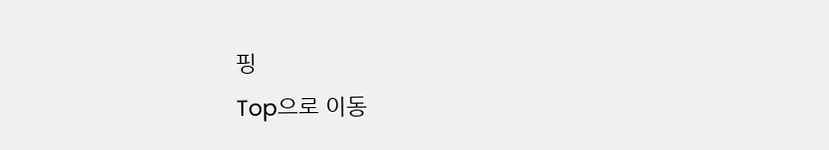핑
Top으로 이동